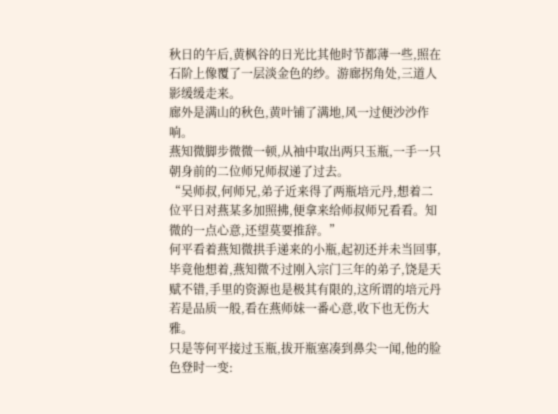秋日的午后,黄枫谷的日光比其他时节都薄一些,照在石阶上像覆了一层淡金色的纱。游廊拐角处,三道人影缓缓走来。
廊外是满山的秋色,黄叶铺了满地,风一过便沙沙作响。
燕知微脚步微微一顿,从袖中取出两只玉瓶,一手一只朝身前的二位师兄师叔递了过去。
“吴师叔,何师兄,弟子近来得了两瓶培元丹,想着二位平日对燕某多加照拂,便拿来给师叔师兄看看。知微的一点心意,还望莫要推辞。”
何平看着燕知微拱手递来的小瓶,起初还并未当回事,毕竟他想着,燕知微不过刚入宗门三年的弟子,饶是天赋不错,手里的资源也是极其有限的,这所谓的培元丹若是品质一般,看在燕师妹一番心意,收下也无伤大雅。
只是等何平接过玉瓶,拔开瓶塞凑到鼻尖一闻,他的脸色登时一变: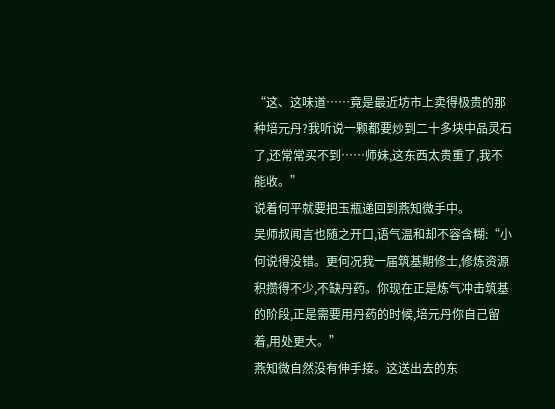“这、这味道……竟是最近坊市上卖得极贵的那种培元丹?我听说一颗都要炒到二十多块中品灵石了,还常常买不到……师妹,这东西太贵重了,我不能收。”
说着何平就要把玉瓶递回到燕知微手中。
吴师叔闻言也随之开口,语气温和却不容含糊:“小何说得没错。更何况我一届筑基期修士,修炼资源积攒得不少,不缺丹药。你现在正是炼气冲击筑基的阶段,正是需要用丹药的时候,培元丹你自己留着,用处更大。”
燕知微自然没有伸手接。这送出去的东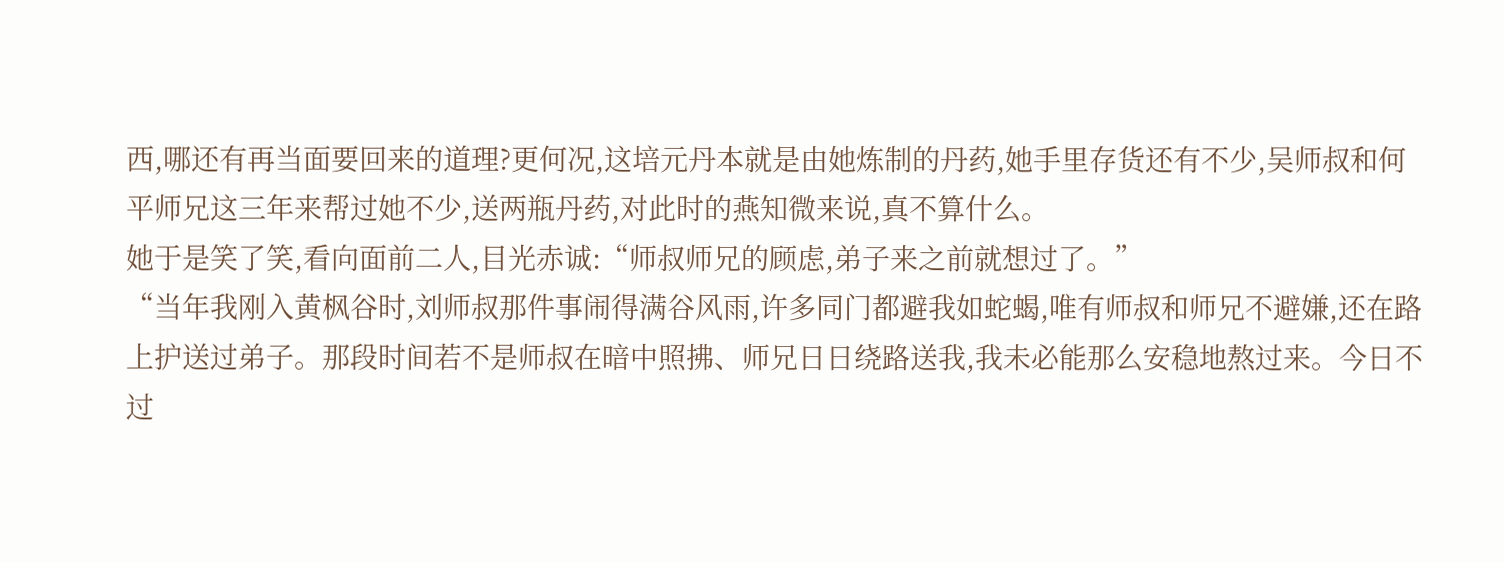西,哪还有再当面要回来的道理?更何况,这培元丹本就是由她炼制的丹药,她手里存货还有不少,吴师叔和何平师兄这三年来帮过她不少,送两瓶丹药,对此时的燕知微来说,真不算什么。
她于是笑了笑,看向面前二人,目光赤诚:“师叔师兄的顾虑,弟子来之前就想过了。”
“当年我刚入黄枫谷时,刘师叔那件事闹得满谷风雨,许多同门都避我如蛇蝎,唯有师叔和师兄不避嫌,还在路上护送过弟子。那段时间若不是师叔在暗中照拂、师兄日日绕路送我,我未必能那么安稳地熬过来。今日不过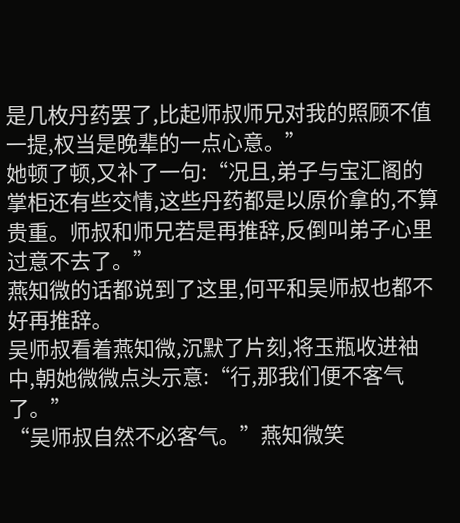是几枚丹药罢了,比起师叔师兄对我的照顾不值一提,权当是晚辈的一点心意。”
她顿了顿,又补了一句:“况且,弟子与宝汇阁的掌柜还有些交情,这些丹药都是以原价拿的,不算贵重。师叔和师兄若是再推辞,反倒叫弟子心里过意不去了。”
燕知微的话都说到了这里,何平和吴师叔也都不好再推辞。
吴师叔看着燕知微,沉默了片刻,将玉瓶收进袖中,朝她微微点头示意:“行,那我们便不客气了。”
“吴师叔自然不必客气。”燕知微笑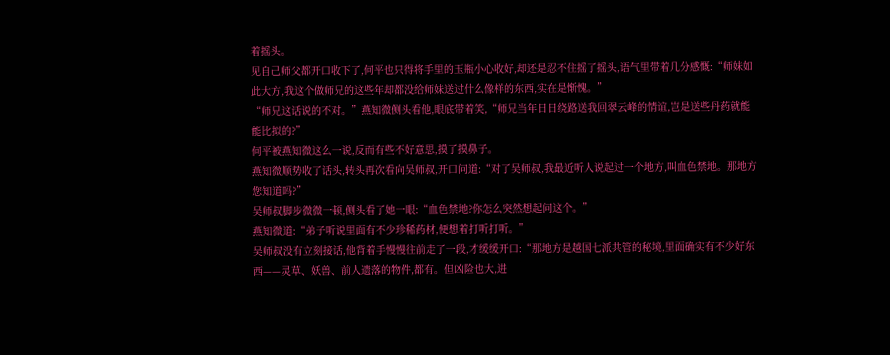着摇头。
见自己师父都开口收下了,何平也只得将手里的玉瓶小心收好,却还是忍不住摇了摇头,语气里带着几分感慨:“师妹如此大方,我这个做师兄的这些年却都没给师妹送过什么像样的东西,实在是惭愧。”
“师兄这话说的不对。”燕知微侧头看他,眼底带着笑,“师兄当年日日绕路送我回翠云峰的情谊,岂是送些丹药就能能比拟的?”
何平被燕知微这么一说,反而有些不好意思,摸了摸鼻子。
燕知微顺势收了话头,转头再次看向吴师叔,开口问道:“对了吴师叔,我最近听人说起过一个地方,叫血色禁地。那地方您知道吗?”
吴师叔脚步微微一顿,侧头看了她一眼:“血色禁地?你怎么突然想起问这个。”
燕知微道:“弟子听说里面有不少珍稀药材,便想着打听打听。”
吴师叔没有立刻接话,他背着手慢慢往前走了一段,才缓缓开口:“那地方是越国七派共管的秘境,里面确实有不少好东西——灵草、妖兽、前人遗落的物件,都有。但凶险也大,进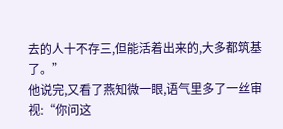去的人十不存三,但能活着出来的,大多都筑基了。”
他说完,又看了燕知微一眼,语气里多了一丝审视:“你问这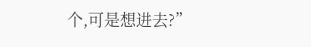个,可是想进去?”